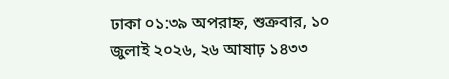ঢাকা ০১:৩৯ অপরাহ্ন, শুক্রবার, ১০ জুলাই ২০২৬, ২৬ আষাঢ় ১৪৩৩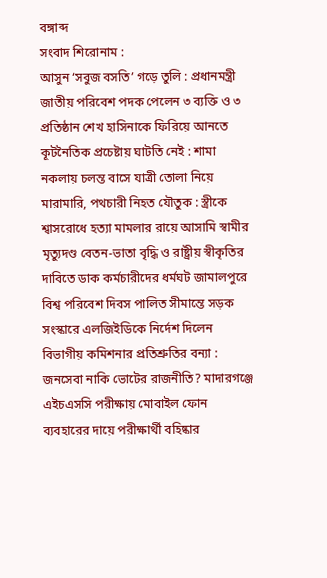বঙ্গাব্দ
সংবাদ শিরোনাম :
আসুন ‘সবুজ বসতি’ গড়ে তুলি : প্রধানমন্ত্রী জাতীয় পরিবেশ পদক পেলেন ৩ ব্যক্তি ও ৩ প্রতিষ্ঠান শেখ হাসিনাকে ফিরিয়ে আনতে কূটনৈতিক প্রচেষ্টায় ঘাটতি নেই : শামা নকলায় চলন্ত বাসে যাত্রী তোলা নিয়ে মারামারি, পথচারী নিহত যৌতুক : স্ত্রীকে শ্বাসরোধে হত্যা মামলার রায়ে আসামি স্বামীর মৃত্যুদণ্ড বেতন-ভাতা বৃদ্ধি ও রাষ্ট্রীয় স্বীকৃতির দাবিতে ডাক কর্মচারীদের ধর্মঘট জামালপুরে বিশ্ব পরিবেশ দিবস পালিত সীমান্তে সড়ক সংস্কারে এলজিইডিকে নির্দেশ দিলেন বিভাগীয় কমিশনার প্রতিশ্রুতির বন্যা : জনসেবা নাকি ভোটের রাজনীতি? মাদারগঞ্জে এইচএসসি পরীক্ষায় মোবাইল ফোন ব্যবহারের দায়ে পরীক্ষার্থী বহিষ্কার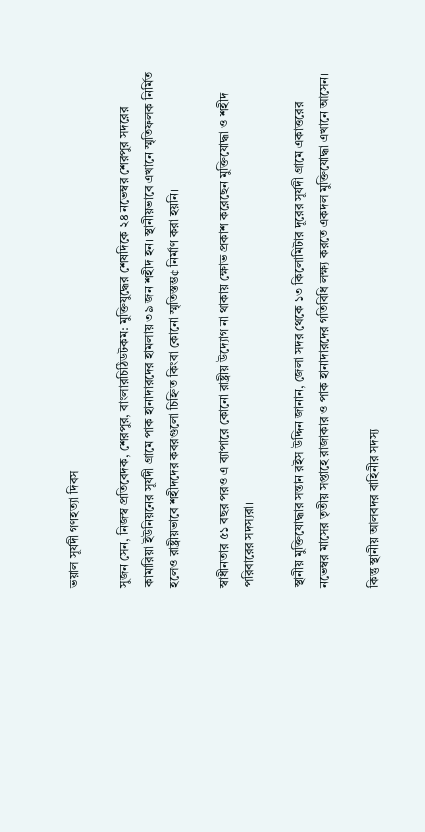ভয়াল সূর্যদী গণহত্যা দিবস

সুজন সেন, নিজস্ব প্রতিবেদক, শেরপুর, বাংলারচিঠিডটকম: মুক্তিযুদ্ধের শেষদিকে ২৪ নভেম্বর শেরপুর সদরের কামারিয়া ইউনিয়নের সূর্যদী গ্রামে পাক হানাদারদের হামলায় ৩৯ জন শহীদ হন। স্থানীয়ভাবে এখানে স্মৃতিফলক নির্মিত হলেও রাষ্ট্রীয়ভাবে শহীদদের কবরগুলো চিহ্নিত কিংবা কোনো স্মৃতিস্তম্ভ¢ নির্মাণ করা হয়নি।

স্বাধীনতার ৫১ বছর পরও এ ব্যাপারে কোনো রাষ্ট্রীয় উদ্যোগ না থাকায় ক্ষোভ প্রকাশ করেছেন মুক্তিযোদ্ধা ও শহীদ পরিবারের সদস্যরা।

স্থানীয় মুক্তিযোদ্ধার সন্তান রইস উদ্দিন জানান, জেলা সদর থেকে ১৩ কিলোমিটার দূরের সূর্যদী গ্রামে একাত্তরের নভেম্বর মাসের তৃতীয় সপ্তাহে রাজাকার ও পাক হানাদারদের গতিবিধি লক্ষ্য করতে একদল মুক্তিযোদ্ধা এখানে আসেন।

কিন্তু স্থানীয় আলবদর বাহিনীর সদস্য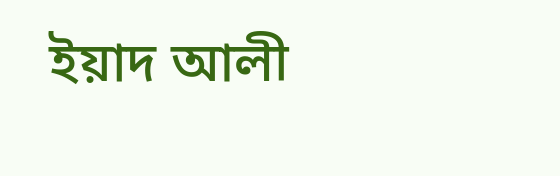ইয়াদ আলী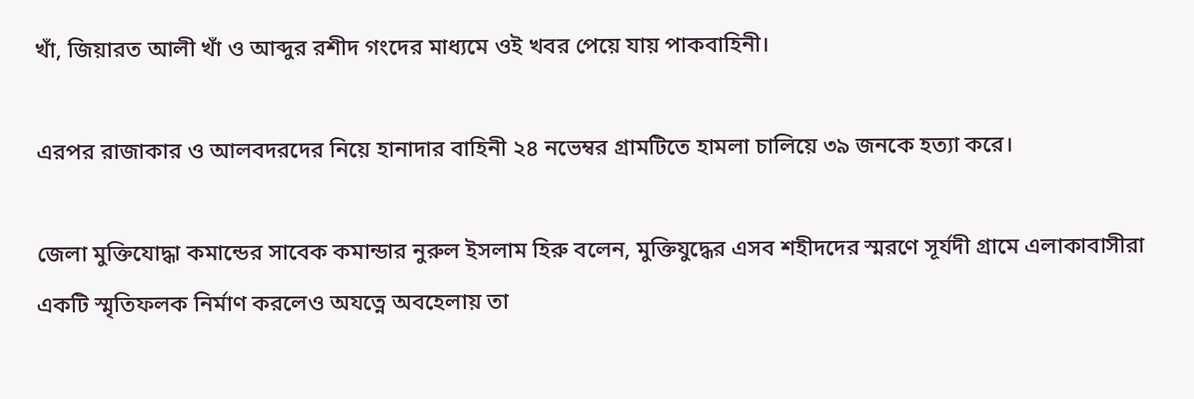খাঁ, জিয়ারত আলী খাঁ ও আব্দুর রশীদ গংদের মাধ্যমে ওই খবর পেয়ে যায় পাকবাহিনী।

এরপর রাজাকার ও আলবদরদের নিয়ে হানাদার বাহিনী ২৪ নভেম্বর গ্রামটিতে হামলা চালিয়ে ৩৯ জনকে হত্যা করে।

জেলা মুক্তিযোদ্ধা কমান্ডের সাবেক কমান্ডার নুরুল ইসলাম হিরু বলেন, মুক্তিযুদ্ধের এসব শহীদদের স্মরণে সূর্যদী গ্রামে এলাকাবাসীরা একটি স্মৃতিফলক নির্মাণ করলেও অযত্নে অবহেলায় তা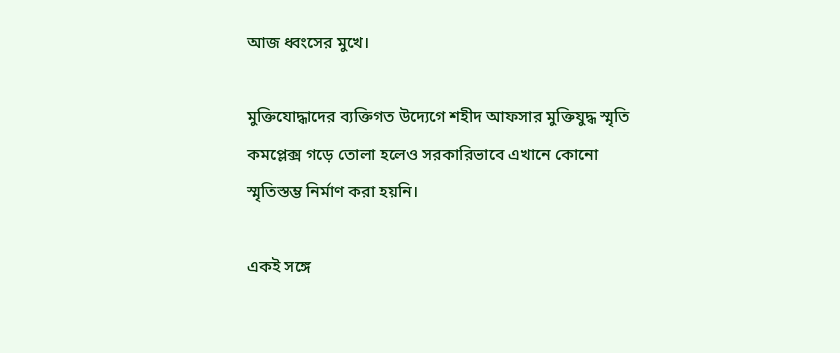আজ ধ্বংসের মুখে।

মুক্তিযোদ্ধাদের ব্যক্তিগত উদ্যেগে শহীদ আফসার মুক্তিযুদ্ধ স্মৃতি কমপ্লেক্স গড়ে তোলা হলেও সরকারিভাবে এখানে কোনো স্মৃতিস্তম্ভ নির্মাণ করা হয়নি।

একই সঙ্গে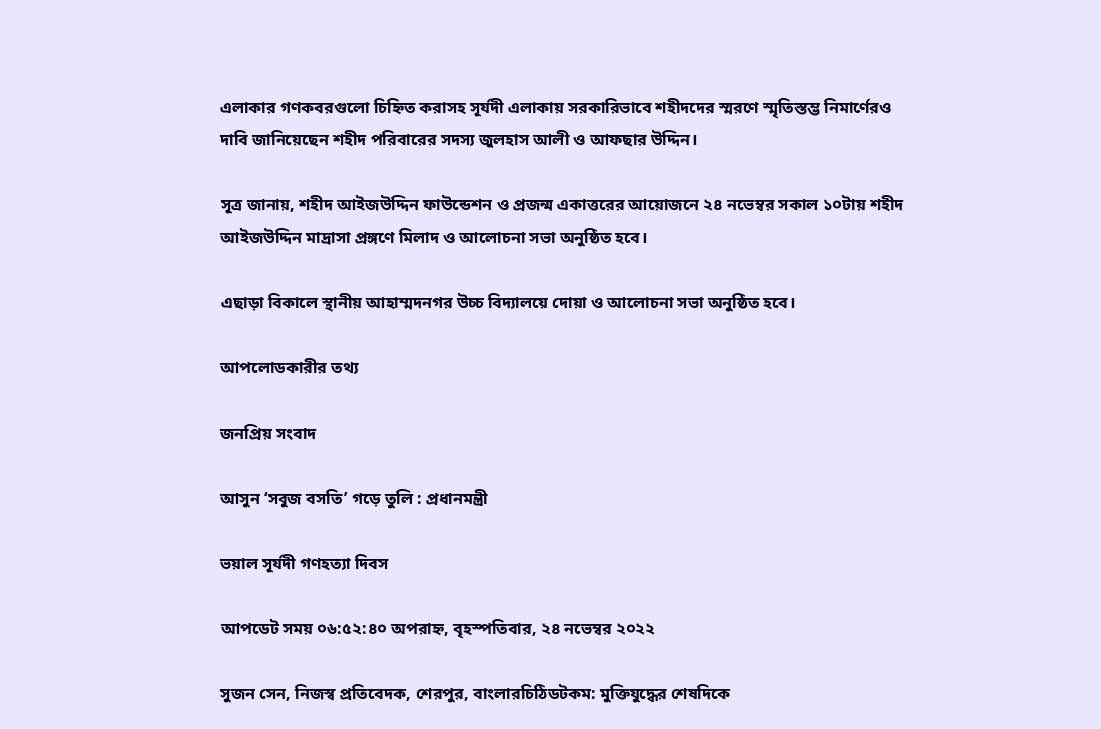এলাকার গণকবরগুলো চিহ্নিত করাসহ সূর্যদী এলাকায় সরকারিভাবে শহীদদের স্মরণে স্মৃতিস্তম্ভ নিমার্ণেরও দাবি জানিয়েছেন শহীদ পরিবারের সদস্য জুলহাস আলী ও আফছার উদ্দিন।

সূত্র জানায়, শহীদ আইজউদ্দিন ফাউন্ডেশন ও প্রজন্ম একাত্তরের আয়োজনে ২৪ নভেম্বর সকাল ১০টায় শহীদ আইজউদ্দিন মাদ্রাসা প্রঙ্গণে মিলাদ ও আলোচনা সভা অনুষ্ঠিত হবে।

এছাড়া বিকালে স্থানীয় আহাম্মদনগর উচ্চ বিদ্যালয়ে দোয়া ও আলোচনা সভা অনুষ্ঠিত হবে।

আপলোডকারীর তথ্য

জনপ্রিয় সংবাদ

আসুন ‘সবুজ বসতি’ গড়ে তুলি : প্রধানমন্ত্রী

ভয়াল সূর্যদী গণহত্যা দিবস

আপডেট সময় ০৬:৫২:৪০ অপরাহ্ন, বৃহস্পতিবার, ২৪ নভেম্বর ২০২২

সুজন সেন, নিজস্ব প্রতিবেদক, শেরপুর, বাংলারচিঠিডটকম: মুক্তিযুদ্ধের শেষদিকে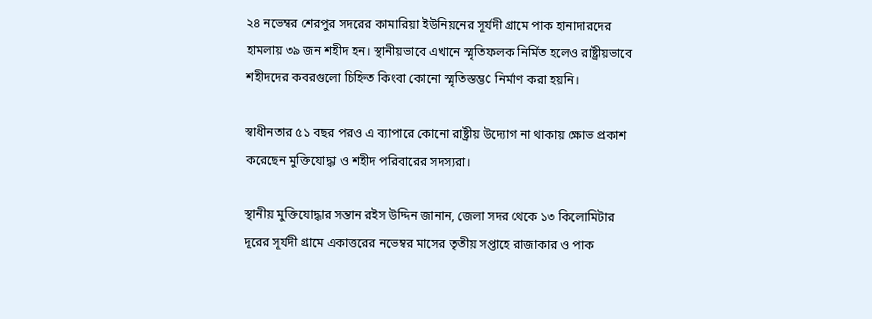২৪ নভেম্বর শেরপুর সদরের কামারিয়া ইউনিয়নের সূর্যদী গ্রামে পাক হানাদারদের হামলায় ৩৯ জন শহীদ হন। স্থানীয়ভাবে এখানে স্মৃতিফলক নির্মিত হলেও রাষ্ট্রীয়ভাবে শহীদদের কবরগুলো চিহ্নিত কিংবা কোনো স্মৃতিস্তম্ভ¢ নির্মাণ করা হয়নি।

স্বাধীনতার ৫১ বছর পরও এ ব্যাপারে কোনো রাষ্ট্রীয় উদ্যোগ না থাকায় ক্ষোভ প্রকাশ করেছেন মুক্তিযোদ্ধা ও শহীদ পরিবারের সদস্যরা।

স্থানীয় মুক্তিযোদ্ধার সন্তান রইস উদ্দিন জানান, জেলা সদর থেকে ১৩ কিলোমিটার দূরের সূর্যদী গ্রামে একাত্তরের নভেম্বর মাসের তৃতীয় সপ্তাহে রাজাকার ও পাক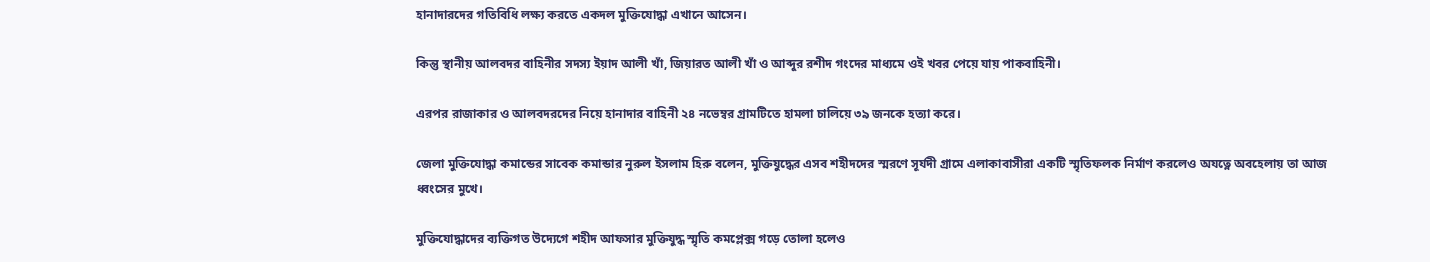হানাদারদের গতিবিধি লক্ষ্য করতে একদল মুক্তিযোদ্ধা এখানে আসেন।

কিন্তু স্থানীয় আলবদর বাহিনীর সদস্য ইয়াদ আলী খাঁ, জিয়ারত আলী খাঁ ও আব্দুর রশীদ গংদের মাধ্যমে ওই খবর পেয়ে যায় পাকবাহিনী।

এরপর রাজাকার ও আলবদরদের নিয়ে হানাদার বাহিনী ২৪ নভেম্বর গ্রামটিতে হামলা চালিয়ে ৩৯ জনকে হত্যা করে।

জেলা মুক্তিযোদ্ধা কমান্ডের সাবেক কমান্ডার নুরুল ইসলাম হিরু বলেন, মুক্তিযুদ্ধের এসব শহীদদের স্মরণে সূর্যদী গ্রামে এলাকাবাসীরা একটি স্মৃতিফলক নির্মাণ করলেও অযত্নে অবহেলায় তা আজ ধ্বংসের মুখে।

মুক্তিযোদ্ধাদের ব্যক্তিগত উদ্যেগে শহীদ আফসার মুক্তিযুদ্ধ স্মৃতি কমপ্লেক্স গড়ে তোলা হলেও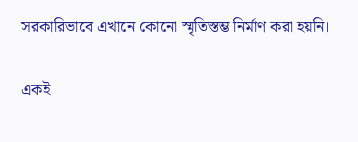সরকারিভাবে এখানে কোনো স্মৃতিস্তম্ভ নির্মাণ করা হয়নি।

একই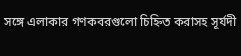সঙ্গে এলাকার গণকবরগুলো চিহ্নিত করাসহ সূর্যদী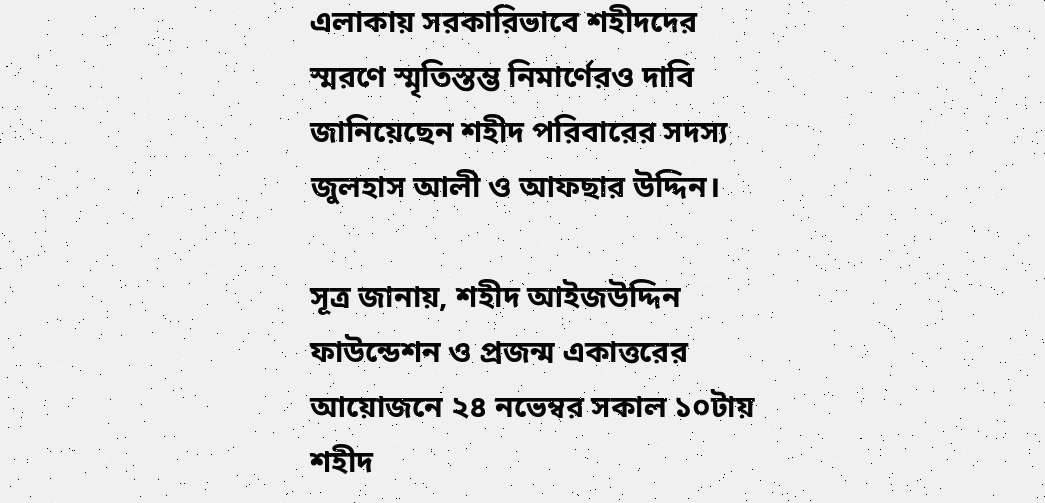এলাকায় সরকারিভাবে শহীদদের স্মরণে স্মৃতিস্তম্ভ নিমার্ণেরও দাবি জানিয়েছেন শহীদ পরিবারের সদস্য জুলহাস আলী ও আফছার উদ্দিন।

সূত্র জানায়, শহীদ আইজউদ্দিন ফাউন্ডেশন ও প্রজন্ম একাত্তরের আয়োজনে ২৪ নভেম্বর সকাল ১০টায় শহীদ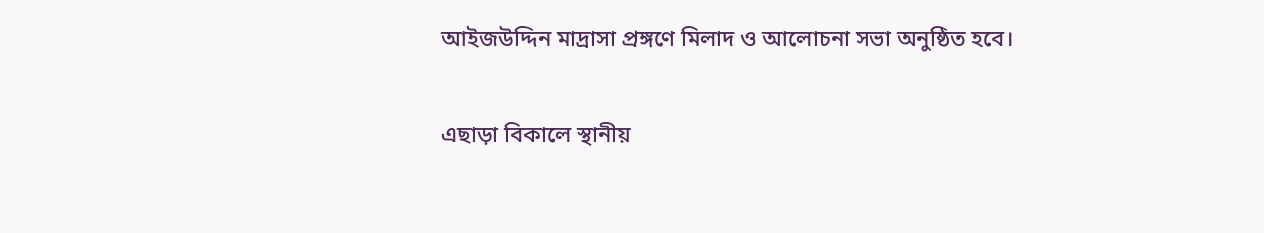আইজউদ্দিন মাদ্রাসা প্রঙ্গণে মিলাদ ও আলোচনা সভা অনুষ্ঠিত হবে।

এছাড়া বিকালে স্থানীয়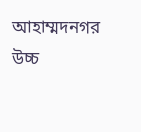আহাম্মদনগর উচ্চ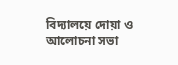বিদ্যালয়ে দোয়া ও আলোচনা সভা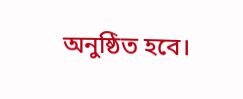অনুষ্ঠিত হবে।